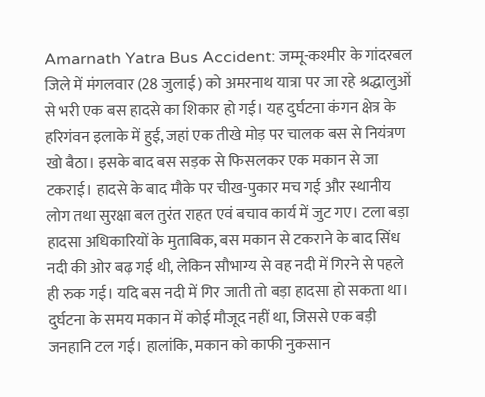Amarnath Yatra Bus Accident: जम्मू-कश्मीर के गांदरबल जिले में मंगलवार (28 जुलाई) को अमरनाथ यात्रा पर जा रहे श्रद्धालुओं से भरी एक बस हादसे का शिकार हो गई। यह दुर्घटना कंगन क्षेत्र के हरिगंवन इलाके में हुई, जहां एक तीखे मोड़ पर चालक बस से नियंत्रण खो बैठा। इसके बाद बस सड़क से फिसलकर एक मकान से जा टकराई। हादसे के बाद मौके पर चीख-पुकार मच गई और स्थानीय लोग तथा सुरक्षा बल तुरंत राहत एवं बचाव कार्य में जुट गए। टला बड़ा हादसा अधिकारियों के मुताबिक, बस मकान से टकराने के बाद सिंध नदी की ओर बढ़ गई थी, लेकिन सौभाग्य से वह नदी में गिरने से पहले ही रुक गई। यदि बस नदी में गिर जाती तो बड़ा हादसा हो सकता था। दुर्घटना के समय मकान में कोई मौजूद नहीं था, जिससे एक बड़ी जनहानि टल गई। हालांकि, मकान को काफी नुकसान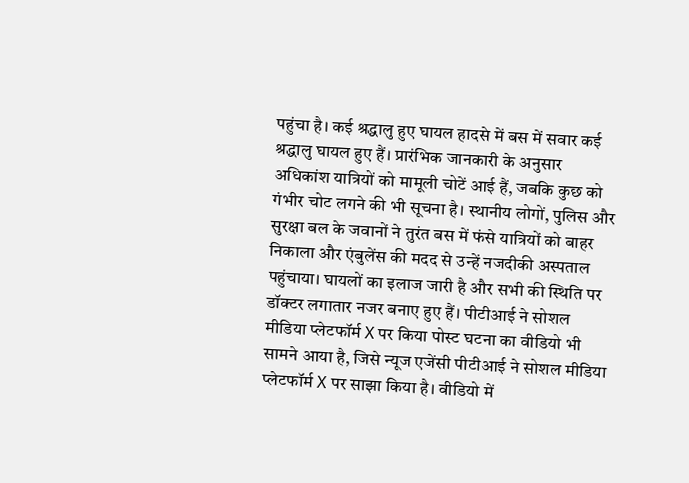पहुंचा है। कई श्रद्धालु हुए घायल हादसे में बस में सवार कई श्रद्धालु घायल हुए हैं। प्रारंभिक जानकारी के अनुसार अधिकांश यात्रियों को मामूली चोटें आई हैं, जबकि कुछ को गंभीर चोट लगने की भी सूचना है। स्थानीय लोगों, पुलिस और सुरक्षा बल के जवानों ने तुरंत बस में फंसे यात्रियों को बाहर निकाला और एंबुलेंस की मदद से उन्हें नजदीकी अस्पताल पहुंचाया। घायलों का इलाज जारी है और सभी की स्थिति पर डॉक्टर लगातार नजर बनाए हुए हैं। पीटीआई ने सोशल मीडिया प्लेटफॉर्म X पर किया पोस्ट घटना का वीडियो भी सामने आया है, जिसे न्यूज एजेंसी पीटीआई ने सोशल मीडिया प्लेटफॉर्म X पर साझा किया है। वीडियो में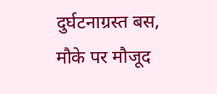दुर्घटनाग्रस्त बस, मौके पर मौजूद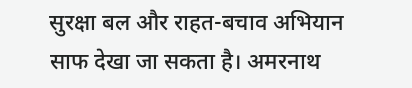सुरक्षा बल और राहत-बचाव अभियान साफ देखा जा सकता है। अमरनाथ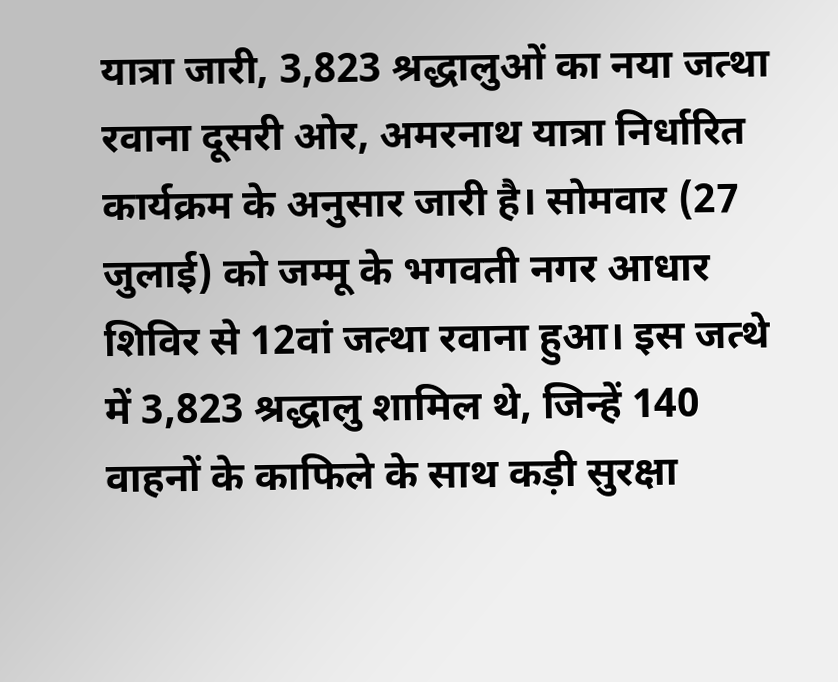यात्रा जारी, 3,823 श्रद्धालुओं का नया जत्था रवाना दूसरी ओर, अमरनाथ यात्रा निर्धारित कार्यक्रम के अनुसार जारी है। सोमवार (27 जुलाई) को जम्मू के भगवती नगर आधार शिविर से 12वां जत्था रवाना हुआ। इस जत्थे में 3,823 श्रद्धालु शामिल थे, जिन्हें 140 वाहनों के काफिले के साथ कड़ी सुरक्षा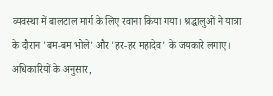व्यवस्था में बालटाल मार्ग के लिए रवाना किया गया। श्रद्धालुओं ने यात्रा के दौरान 'बम-बम भोले' और 'हर-हर महादेव' के जयकारे लगाए। अधिकारियों के अनुसार,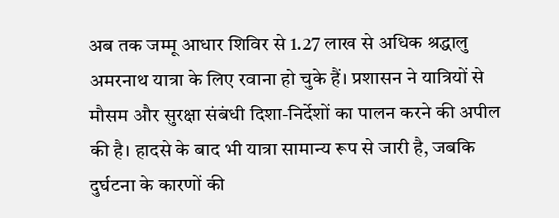अब तक जम्मू आधार शिविर से 1.27 लाख से अधिक श्रद्धालु अमरनाथ यात्रा के लिए रवाना हो चुके हैं। प्रशासन ने यात्रियों से मौसम और सुरक्षा संबंधी दिशा-निर्देशों का पालन करने की अपील की है। हादसे के बाद भी यात्रा सामान्य रूप से जारी है, जबकि दुर्घटना के कारणों की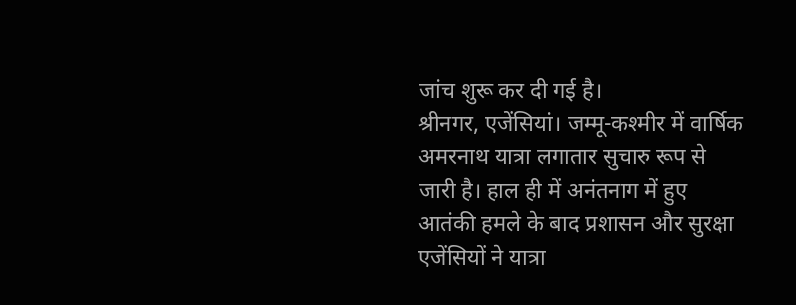जांच शुरू कर दी गई है।
श्रीनगर, एजेंसियां। जम्मू-कश्मीर में वार्षिक अमरनाथ यात्रा लगातार सुचारु रूप से जारी है। हाल ही में अनंतनाग में हुए आतंकी हमले के बाद प्रशासन और सुरक्षा एजेंसियों ने यात्रा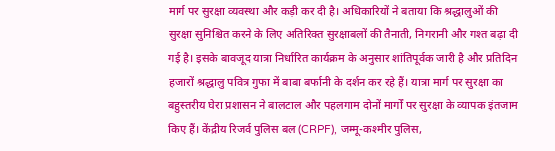मार्ग पर सुरक्षा व्यवस्था और कड़ी कर दी है। अधिकारियों ने बताया कि श्रद्धालुओं की सुरक्षा सुनिश्चित करने के लिए अतिरिक्त सुरक्षाबलों की तैनाती, निगरानी और गश्त बढ़ा दी गई है। इसके बावजूद यात्रा निर्धारित कार्यक्रम के अनुसार शांतिपूर्वक जारी है और प्रतिदिन हजारों श्रद्धालु पवित्र गुफा में बाबा बर्फानी के दर्शन कर रहे हैं। यात्रा मार्ग पर सुरक्षा का बहुस्तरीय घेरा प्रशासन ने बालटाल और पहलगाम दोनों मार्गों पर सुरक्षा के व्यापक इंतजाम किए हैं। केंद्रीय रिजर्व पुलिस बल (CRPF), जम्मू-कश्मीर पुलिस,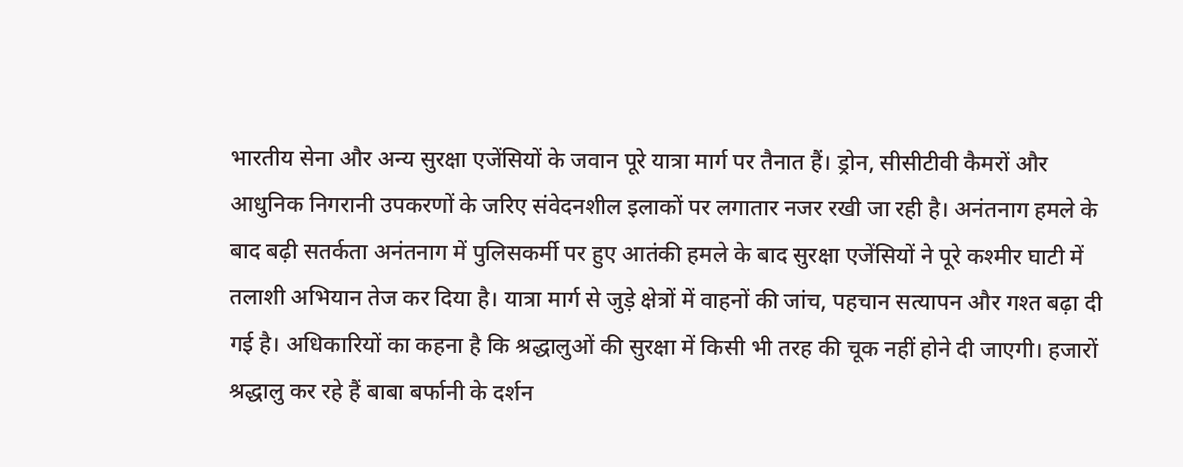भारतीय सेना और अन्य सुरक्षा एजेंसियों के जवान पूरे यात्रा मार्ग पर तैनात हैं। ड्रोन, सीसीटीवी कैमरों और आधुनिक निगरानी उपकरणों के जरिए संवेदनशील इलाकों पर लगातार नजर रखी जा रही है। अनंतनाग हमले के बाद बढ़ी सतर्कता अनंतनाग में पुलिसकर्मी पर हुए आतंकी हमले के बाद सुरक्षा एजेंसियों ने पूरे कश्मीर घाटी में तलाशी अभियान तेज कर दिया है। यात्रा मार्ग से जुड़े क्षेत्रों में वाहनों की जांच, पहचान सत्यापन और गश्त बढ़ा दी गई है। अधिकारियों का कहना है कि श्रद्धालुओं की सुरक्षा में किसी भी तरह की चूक नहीं होने दी जाएगी। हजारों श्रद्धालु कर रहे हैं बाबा बर्फानी के दर्शन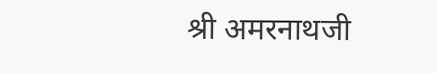श्री अमरनाथजी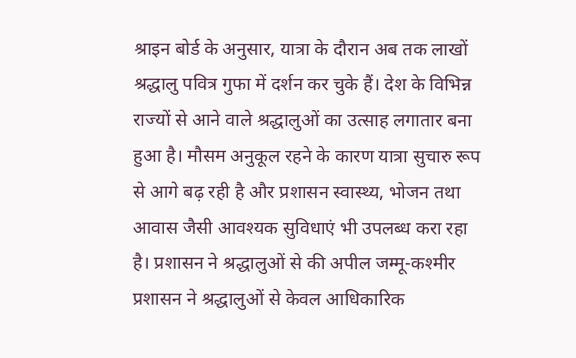श्राइन बोर्ड के अनुसार, यात्रा के दौरान अब तक लाखों श्रद्धालु पवित्र गुफा में दर्शन कर चुके हैं। देश के विभिन्न राज्यों से आने वाले श्रद्धालुओं का उत्साह लगातार बना हुआ है। मौसम अनुकूल रहने के कारण यात्रा सुचारु रूप से आगे बढ़ रही है और प्रशासन स्वास्थ्य, भोजन तथा आवास जैसी आवश्यक सुविधाएं भी उपलब्ध करा रहा है। प्रशासन ने श्रद्धालुओं से की अपील जम्मू-कश्मीर प्रशासन ने श्रद्धालुओं से केवल आधिकारिक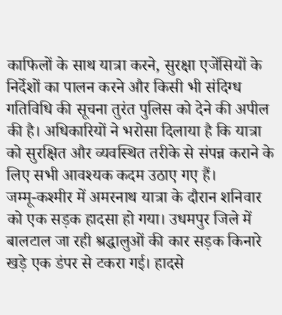काफिलों के साथ यात्रा करने, सुरक्षा एजेंसियों के निर्देशों का पालन करने और किसी भी संदिग्ध गतिविधि की सूचना तुरंत पुलिस को देने की अपील की है। अधिकारियों ने भरोसा दिलाया है कि यात्रा को सुरक्षित और व्यवस्थित तरीके से संपन्न कराने के लिए सभी आवश्यक कदम उठाए गए हैं।
जम्मू-कश्मीर में अमरनाथ यात्रा के दौरान शनिवार को एक सड़क हादसा हो गया। उधमपुर जिले में बालटाल जा रही श्रद्धालुओं की कार सड़क किनारे खड़े एक डंपर से टकरा गई। हादसे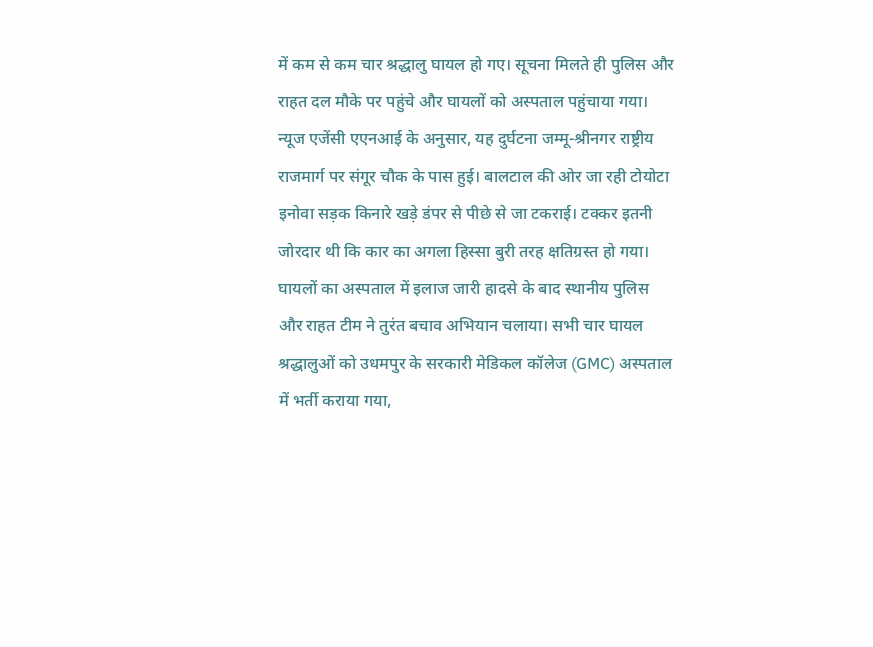में कम से कम चार श्रद्धालु घायल हो गए। सूचना मिलते ही पुलिस और राहत दल मौके पर पहुंचे और घायलों को अस्पताल पहुंचाया गया। न्यूज एजेंसी एएनआई के अनुसार, यह दुर्घटना जम्मू-श्रीनगर राष्ट्रीय राजमार्ग पर संगूर चौक के पास हुई। बालटाल की ओर जा रही टोयोटा इनोवा सड़क किनारे खड़े डंपर से पीछे से जा टकराई। टक्कर इतनी जोरदार थी कि कार का अगला हिस्सा बुरी तरह क्षतिग्रस्त हो गया। घायलों का अस्पताल में इलाज जारी हादसे के बाद स्थानीय पुलिस और राहत टीम ने तुरंत बचाव अभियान चलाया। सभी चार घायल श्रद्धालुओं को उधमपुर के सरकारी मेडिकल कॉलेज (GMC) अस्पताल में भर्ती कराया गया,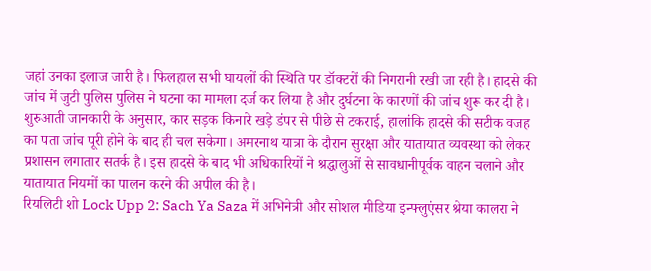जहां उनका इलाज जारी है। फिलहाल सभी घायलों की स्थिति पर डॉक्टरों की निगरानी रखी जा रही है। हादसे की जांच में जुटी पुलिस पुलिस ने घटना का मामला दर्ज कर लिया है और दुर्घटना के कारणों की जांच शुरू कर दी है। शुरुआती जानकारी के अनुसार, कार सड़क किनारे खड़े डंपर से पीछे से टकराई, हालांकि हादसे की सटीक वजह का पता जांच पूरी होने के बाद ही चल सकेगा। अमरनाथ यात्रा के दौरान सुरक्षा और यातायात व्यवस्था को लेकर प्रशासन लगातार सतर्क है। इस हादसे के बाद भी अधिकारियों ने श्रद्धालुओं से सावधानीपूर्वक वाहन चलाने और यातायात नियमों का पालन करने की अपील की है।
रियलिटी शो Lock Upp 2: Sach Ya Saza में अभिनेत्री और सोशल मीडिया इन्फ्लुएंसर श्रेया कालरा ने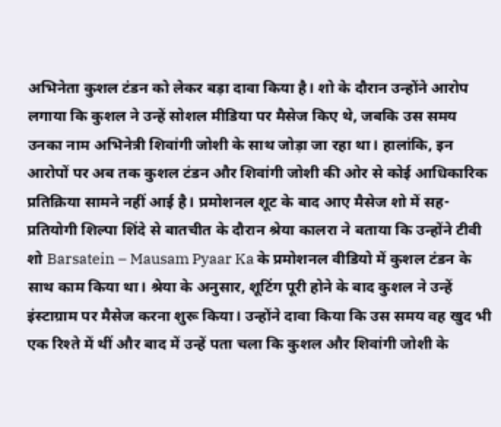अभिनेता कुशल टंडन को लेकर बड़ा दावा किया है। शो के दौरान उन्होंने आरोप लगाया कि कुशल ने उन्हें सोशल मीडिया पर मैसेज किए थे, जबकि उस समय उनका नाम अभिनेत्री शिवांगी जोशी के साथ जोड़ा जा रहा था। हालांकि, इन आरोपों पर अब तक कुशल टंडन और शिवांगी जोशी की ओर से कोई आधिकारिक प्रतिक्रिया सामने नहीं आई है। प्रमोशनल शूट के बाद आए मैसेज शो में सह-प्रतियोगी शिल्पा शिंदे से बातचीत के दौरान श्रेया कालरा ने बताया कि उन्होंने टीवी शो Barsatein – Mausam Pyaar Ka के प्रमोशनल वीडियो में कुशल टंडन के साथ काम किया था। श्रेया के अनुसार, शूटिंग पूरी होने के बाद कुशल ने उन्हें इंस्टाग्राम पर मैसेज करना शुरू किया। उन्होंने दावा किया कि उस समय वह खुद भी एक रिश्ते में थीं और बाद में उन्हें पता चला कि कुशल और शिवांगी जोशी के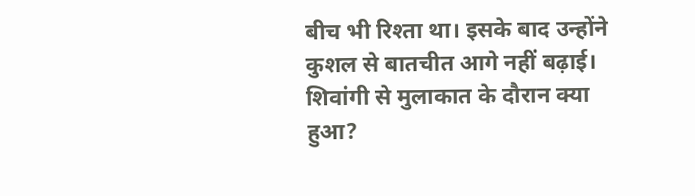बीच भी रिश्ता था। इसके बाद उन्होंने कुशल से बातचीत आगे नहीं बढ़ाई। शिवांगी से मुलाकात के दौरान क्या हुआ?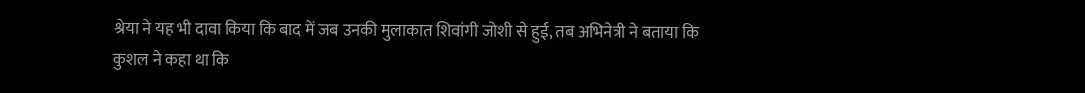श्रेया ने यह भी दावा किया कि बाद में जब उनकी मुलाकात शिवांगी जोशी से हुई, तब अभिनेत्री ने बताया कि कुशल ने कहा था कि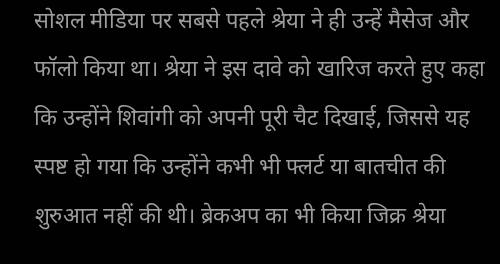सोशल मीडिया पर सबसे पहले श्रेया ने ही उन्हें मैसेज और फॉलो किया था। श्रेया ने इस दावे को खारिज करते हुए कहा कि उन्होंने शिवांगी को अपनी पूरी चैट दिखाई, जिससे यह स्पष्ट हो गया कि उन्होंने कभी भी फ्लर्ट या बातचीत की शुरुआत नहीं की थी। ब्रेकअप का भी किया जिक्र श्रेया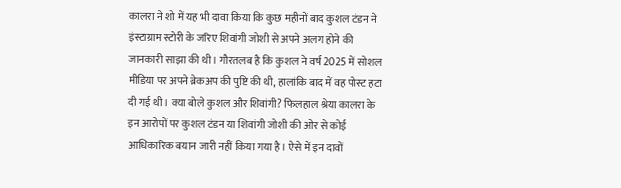कालरा ने शो में यह भी दावा किया कि कुछ महीनों बाद कुशल टंडन ने इंस्टाग्राम स्टोरी के जरिए शिवांगी जोशी से अपने अलग होने की जानकारी साझा की थी। गौरतलब है कि कुशल ने वर्ष 2025 में सोशल मीडिया पर अपने ब्रेकअप की पुष्टि की थी, हालांकि बाद में वह पोस्ट हटा दी गई थी। क्या बोले कुशल और शिवांगी? फिलहाल श्रेया कालरा के इन आरोपों पर कुशल टंडन या शिवांगी जोशी की ओर से कोई आधिकारिक बयान जारी नहीं किया गया है। ऐसे में इन दावों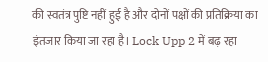की स्वतंत्र पुष्टि नहीं हुई है और दोनों पक्षों की प्रतिक्रिया का इंतजार किया जा रहा है। Lock Upp 2 में बढ़ रहा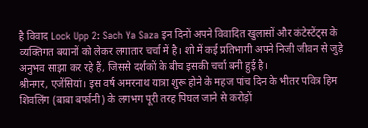है विवाद Lock Upp 2: Sach Ya Saza इन दिनों अपने विवादित खुलासों और कंटेस्टेंट्स के व्यक्तिगत बयानों को लेकर लगातार चर्चा में है। शो में कई प्रतिभागी अपने निजी जीवन से जुड़े अनुभव साझा कर रहे हैं, जिससे दर्शकों के बीच इसकी चर्चा बनी हुई है।
श्रीनगर, एजेंसियां। इस वर्ष अमरनाथ यात्रा शुरू होने के महज पांच दिन के भीतर पवित्र हिम शिवलिंग (बाबा बर्फानी) के लगभग पूरी तरह पिघल जाने से करोड़ों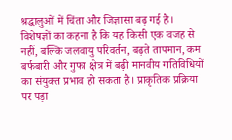श्रद्धालुओं में चिंता और जिज्ञासा बढ़ गई है। विशेषज्ञों का कहना है कि यह किसी एक वजह से नहीं, बल्कि जलवायु परिवर्तन, बढ़ते तापमान, कम बर्फबारी और गुफा क्षेत्र में बढ़ी मानवीय गतिविधियों का संयुक्त प्रभाव हो सकता है। प्राकृतिक प्रक्रिया पर पड़ा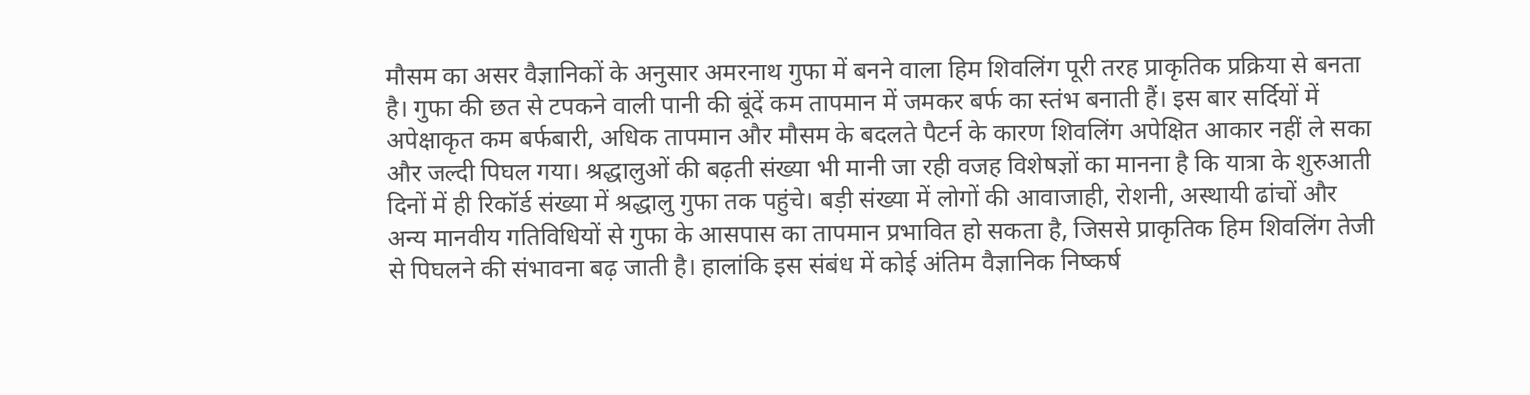मौसम का असर वैज्ञानिकों के अनुसार अमरनाथ गुफा में बनने वाला हिम शिवलिंग पूरी तरह प्राकृतिक प्रक्रिया से बनता है। गुफा की छत से टपकने वाली पानी की बूंदें कम तापमान में जमकर बर्फ का स्तंभ बनाती हैं। इस बार सर्दियों में अपेक्षाकृत कम बर्फबारी, अधिक तापमान और मौसम के बदलते पैटर्न के कारण शिवलिंग अपेक्षित आकार नहीं ले सका और जल्दी पिघल गया। श्रद्धालुओं की बढ़ती संख्या भी मानी जा रही वजह विशेषज्ञों का मानना है कि यात्रा के शुरुआती दिनों में ही रिकॉर्ड संख्या में श्रद्धालु गुफा तक पहुंचे। बड़ी संख्या में लोगों की आवाजाही, रोशनी, अस्थायी ढांचों और अन्य मानवीय गतिविधियों से गुफा के आसपास का तापमान प्रभावित हो सकता है, जिससे प्राकृतिक हिम शिवलिंग तेजी से पिघलने की संभावना बढ़ जाती है। हालांकि इस संबंध में कोई अंतिम वैज्ञानिक निष्कर्ष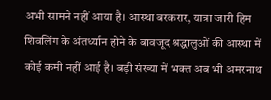अभी सामने नहीं आया है। आस्था बरकरार, यात्रा जारी हिम शिवलिंग के अंतर्ध्यान होने के बावजूद श्रद्धालुओं की आस्था में कोई कमी नहीं आई है। बड़ी संख्या में भक्त अब भी अमरनाथ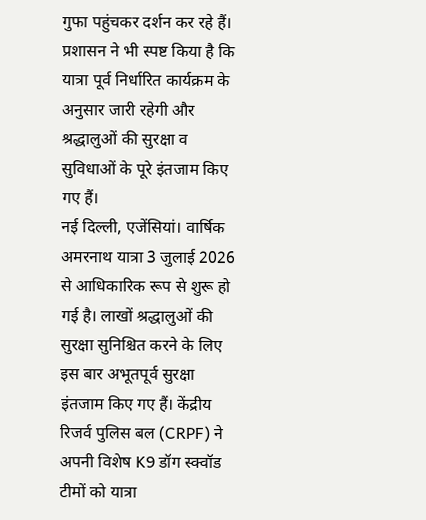गुफा पहुंचकर दर्शन कर रहे हैं। प्रशासन ने भी स्पष्ट किया है कि यात्रा पूर्व निर्धारित कार्यक्रम के अनुसार जारी रहेगी और श्रद्धालुओं की सुरक्षा व सुविधाओं के पूरे इंतजाम किए गए हैं।
नई दिल्ली, एजेंसियां। वार्षिक अमरनाथ यात्रा 3 जुलाई 2026 से आधिकारिक रूप से शुरू हो गई है। लाखों श्रद्धालुओं की सुरक्षा सुनिश्चित करने के लिए इस बार अभूतपूर्व सुरक्षा इंतजाम किए गए हैं। केंद्रीय रिजर्व पुलिस बल (CRPF) ने अपनी विशेष K9 डॉग स्क्वॉड टीमों को यात्रा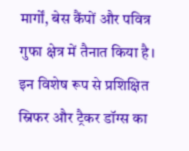मार्गों, बेस कैंपों और पवित्र गुफा क्षेत्र में तैनात किया है। इन विशेष रूप से प्रशिक्षित स्निफर और ट्रैकर डॉग्स का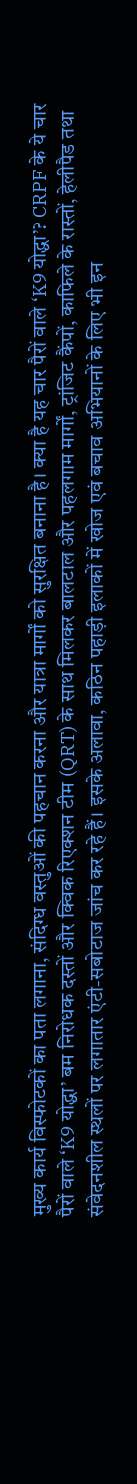मुख्य कार्य विस्फोटकों का पता लगाना, संदिग्ध वस्तुओं की पहचान करना और यात्रा मार्गों को सुरक्षित बनाना है। क्या है यह चार पैरों वाले ‘K9 योद्धा’? CRPF के ये चार पैरों वाले ‘K9 योद्धा’ बम निरोधक दस्तों और क्विक रिएक्शन टीम (QRT) के साथ मिलकर बालटाल और पहलगाम मार्गों, ट्रांजिट कैंपों, काफिले के रास्तों, हेलीपैड तथा संवेदनशील स्थलों पर लगातार एंटी-सबोटाज जांच कर रहे हैं। इसके अलावा, कठिन पहाड़ी इलाकों में खोज एवं बचाव अभियानों के लिए भी इन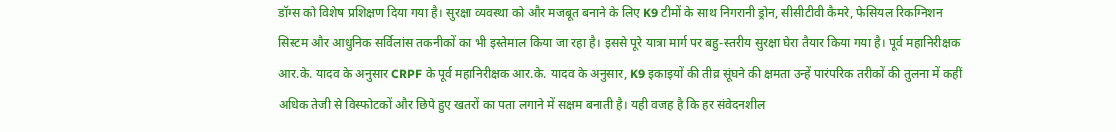डॉग्स को विशेष प्रशिक्षण दिया गया है। सुरक्षा व्यवस्था को और मजबूत बनाने के लिए K9 टीमों के साथ निगरानी ड्रोन, सीसीटीवी कैमरे, फेसियल रिकग्निशन सिस्टम और आधुनिक सर्विलांस तकनीकों का भी इस्तेमाल किया जा रहा है। इससे पूरे यात्रा मार्ग पर बहु-स्तरीय सुरक्षा घेरा तैयार किया गया है। पूर्व महानिरीक्षक आर.के. यादव के अनुसार CRPF के पूर्व महानिरीक्षक आर.के. यादव के अनुसार, K9 इकाइयों की तीव्र सूंघने की क्षमता उन्हें पारंपरिक तरीकों की तुलना में कहीं अधिक तेजी से विस्फोटकों और छिपे हुए खतरों का पता लगाने में सक्षम बनाती है। यही वजह है कि हर संवेदनशील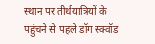स्थान पर तीर्थयात्रियों के पहुंचने से पहले डॉग स्क्वॉड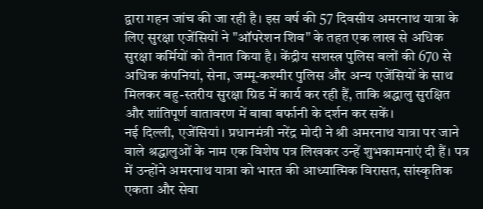द्वारा गहन जांच की जा रही है। इस वर्ष की 57 दिवसीय अमरनाथ यात्रा के लिए सुरक्षा एजेंसियों ने "ऑपरेशन शिव" के तहत एक लाख से अधिक सुरक्षा कर्मियों को तैनात किया है। केंद्रीय सशस्त्र पुलिस बलों की 670 से अधिक कंपनियां, सेना, जम्मू-कश्मीर पुलिस और अन्य एजेंसियों के साथ मिलकर बहु-स्तरीय सुरक्षा ग्रिड में कार्य कर रही हैं, ताकि श्रद्धालु सुरक्षित और शांतिपूर्ण वातावरण में बाबा बर्फानी के दर्शन कर सकें।
नई दिल्ली, एजेंसियां। प्रधानमंत्री नरेंद्र मोदी ने श्री अमरनाथ यात्रा पर जाने वाले श्रद्धालुओं के नाम एक विशेष पत्र लिखकर उन्हें शुभकामनाएं दी हैं। पत्र में उन्होंने अमरनाथ यात्रा को भारत की आध्यात्मिक विरासत, सांस्कृतिक एकता और सेवा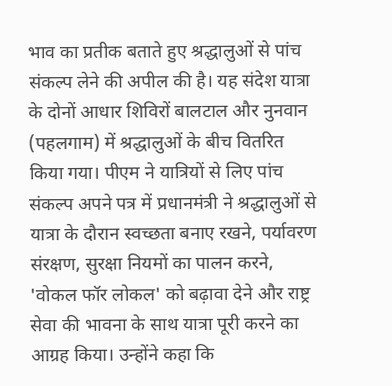भाव का प्रतीक बताते हुए श्रद्धालुओं से पांच संकल्प लेने की अपील की है। यह संदेश यात्रा के दोनों आधार शिविरों बालटाल और नुनवान (पहलगाम) में श्रद्धालुओं के बीच वितरित किया गया। पीएम ने यात्रियों से लिए पांच संकल्प अपने पत्र में प्रधानमंत्री ने श्रद्धालुओं से यात्रा के दौरान स्वच्छता बनाए रखने, पर्यावरण संरक्षण, सुरक्षा नियमों का पालन करने, 'वोकल फॉर लोकल' को बढ़ावा देने और राष्ट्र सेवा की भावना के साथ यात्रा पूरी करने का आग्रह किया। उन्होंने कहा कि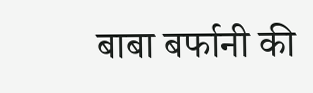बाबा बर्फानी की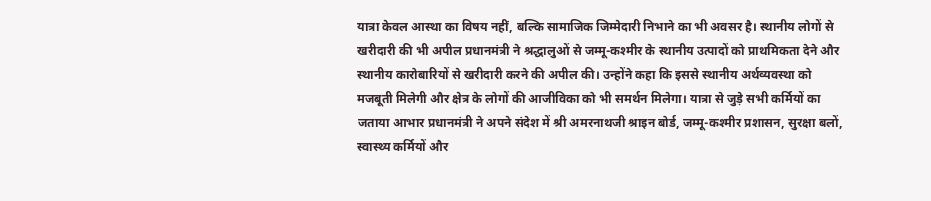यात्रा केवल आस्था का विषय नहीं, बल्कि सामाजिक जिम्मेदारी निभाने का भी अवसर है। स्थानीय लोगों से खरीदारी की भी अपील प्रधानमंत्री ने श्रद्धालुओं से जम्मू-कश्मीर के स्थानीय उत्पादों को प्राथमिकता देने और स्थानीय कारोबारियों से खरीदारी करने की अपील की। उन्होंने कहा कि इससे स्थानीय अर्थव्यवस्था को मजबूती मिलेगी और क्षेत्र के लोगों की आजीविका को भी समर्थन मिलेगा। यात्रा से जुड़े सभी कर्मियों का जताया आभार प्रधानमंत्री ने अपने संदेश में श्री अमरनाथजी श्राइन बोर्ड, जम्मू-कश्मीर प्रशासन, सुरक्षा बलों, स्वास्थ्य कर्मियों और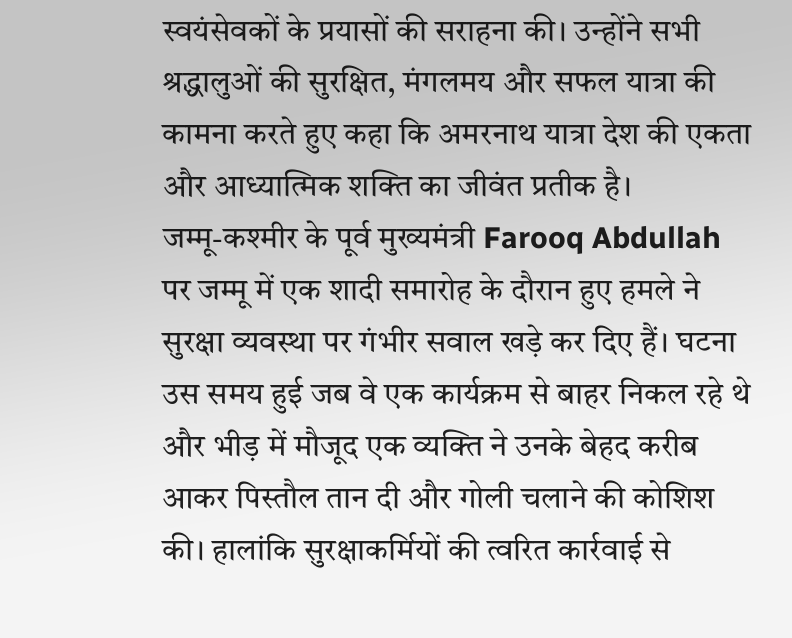स्वयंसेवकों के प्रयासों की सराहना की। उन्होंने सभी श्रद्धालुओं की सुरक्षित, मंगलमय और सफल यात्रा की कामना करते हुए कहा कि अमरनाथ यात्रा देश की एकता और आध्यात्मिक शक्ति का जीवंत प्रतीक है।
जम्मू-कश्मीर के पूर्व मुख्यमंत्री Farooq Abdullah पर जम्मू में एक शादी समारोह के दौरान हुए हमले ने सुरक्षा व्यवस्था पर गंभीर सवाल खड़े कर दिए हैं। घटना उस समय हुई जब वे एक कार्यक्रम से बाहर निकल रहे थे और भीड़ में मौजूद एक व्यक्ति ने उनके बेहद करीब आकर पिस्तौल तान दी और गोली चलाने की कोशिश की। हालांकि सुरक्षाकर्मियों की त्वरित कार्रवाई से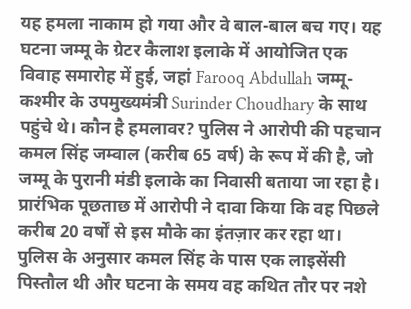यह हमला नाकाम हो गया और वे बाल-बाल बच गए। यह घटना जम्मू के ग्रेटर कैलाश इलाके में आयोजित एक विवाह समारोह में हुई, जहां Farooq Abdullah जम्मू-कश्मीर के उपमुख्यमंत्री Surinder Choudhary के साथ पहुंचे थे। कौन है हमलावर? पुलिस ने आरोपी की पहचान कमल सिंह जम्वाल (करीब 65 वर्ष) के रूप में की है, जो जम्मू के पुरानी मंडी इलाके का निवासी बताया जा रहा है। प्रारंभिक पूछताछ में आरोपी ने दावा किया कि वह पिछले करीब 20 वर्षों से इस मौके का इंतज़ार कर रहा था। पुलिस के अनुसार कमल सिंह के पास एक लाइसेंसी पिस्तौल थी और घटना के समय वह कथित तौर पर नशे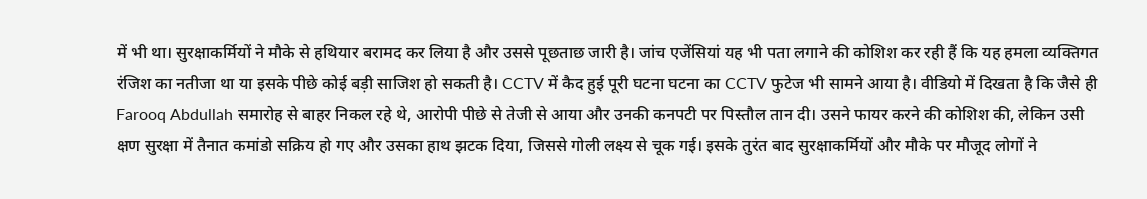में भी था। सुरक्षाकर्मियों ने मौके से हथियार बरामद कर लिया है और उससे पूछताछ जारी है। जांच एजेंसियां यह भी पता लगाने की कोशिश कर रही हैं कि यह हमला व्यक्तिगत रंजिश का नतीजा था या इसके पीछे कोई बड़ी साजिश हो सकती है। CCTV में कैद हुई पूरी घटना घटना का CCTV फुटेज भी सामने आया है। वीडियो में दिखता है कि जैसे ही Farooq Abdullah समारोह से बाहर निकल रहे थे, आरोपी पीछे से तेजी से आया और उनकी कनपटी पर पिस्तौल तान दी। उसने फायर करने की कोशिश की, लेकिन उसी क्षण सुरक्षा में तैनात कमांडो सक्रिय हो गए और उसका हाथ झटक दिया, जिससे गोली लक्ष्य से चूक गई। इसके तुरंत बाद सुरक्षाकर्मियों और मौके पर मौजूद लोगों ने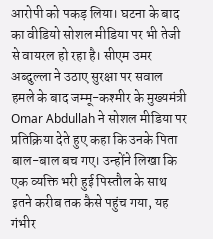आरोपी को पकड़ लिया। घटना के बाद का वीडियो सोशल मीडिया पर भी तेजी से वायरल हो रहा है। सीएम उमर अब्दुल्ला ने उठाए सुरक्षा पर सवाल हमले के बाद जम्मू-कश्मीर के मुख्यमंत्री Omar Abdullah ने सोशल मीडिया पर प्रतिक्रिया देते हुए कहा कि उनके पिता बाल-बाल बच गए। उन्होंने लिखा कि एक व्यक्ति भरी हुई पिस्तौल के साथ इतने करीब तक कैसे पहुंच गया, यह गंभीर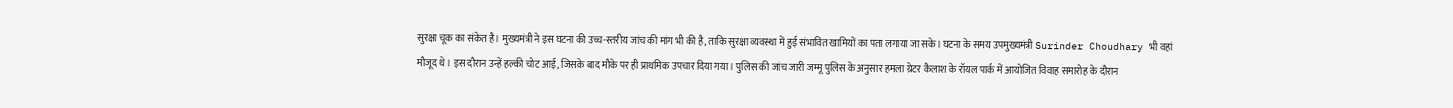सुरक्षा चूक का संकेत है। मुख्यमंत्री ने इस घटना की उच्च-स्तरीय जांच की मांग भी की है, ताकि सुरक्षा व्यवस्था में हुई संभावित खामियों का पता लगाया जा सके। घटना के समय उपमुख्यमंत्री Surinder Choudhary भी वहां मौजूद थे। इस दौरान उन्हें हल्की चोट आई, जिसके बाद मौके पर ही प्राथमिक उपचार दिया गया। पुलिस की जांच जारी जम्मू पुलिस के अनुसार हमला ग्रेटर कैलाश के रॉयल पार्क में आयोजित विवाह समारोह के दौरान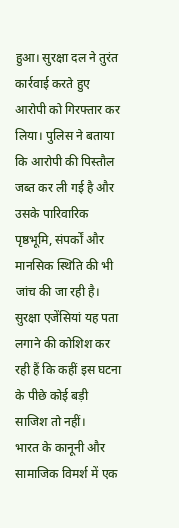हुआ। सुरक्षा दल ने तुरंत कार्रवाई करते हुए आरोपी को गिरफ्तार कर लिया। पुलिस ने बताया कि आरोपी की पिस्तौल जब्त कर ली गई है और उसके पारिवारिक पृष्ठभूमि, संपर्कों और मानसिक स्थिति की भी जांच की जा रही है। सुरक्षा एजेंसियां यह पता लगाने की कोशिश कर रही हैं कि कहीं इस घटना के पीछे कोई बड़ी साजिश तो नहीं।
भारत के कानूनी और सामाजिक विमर्श में एक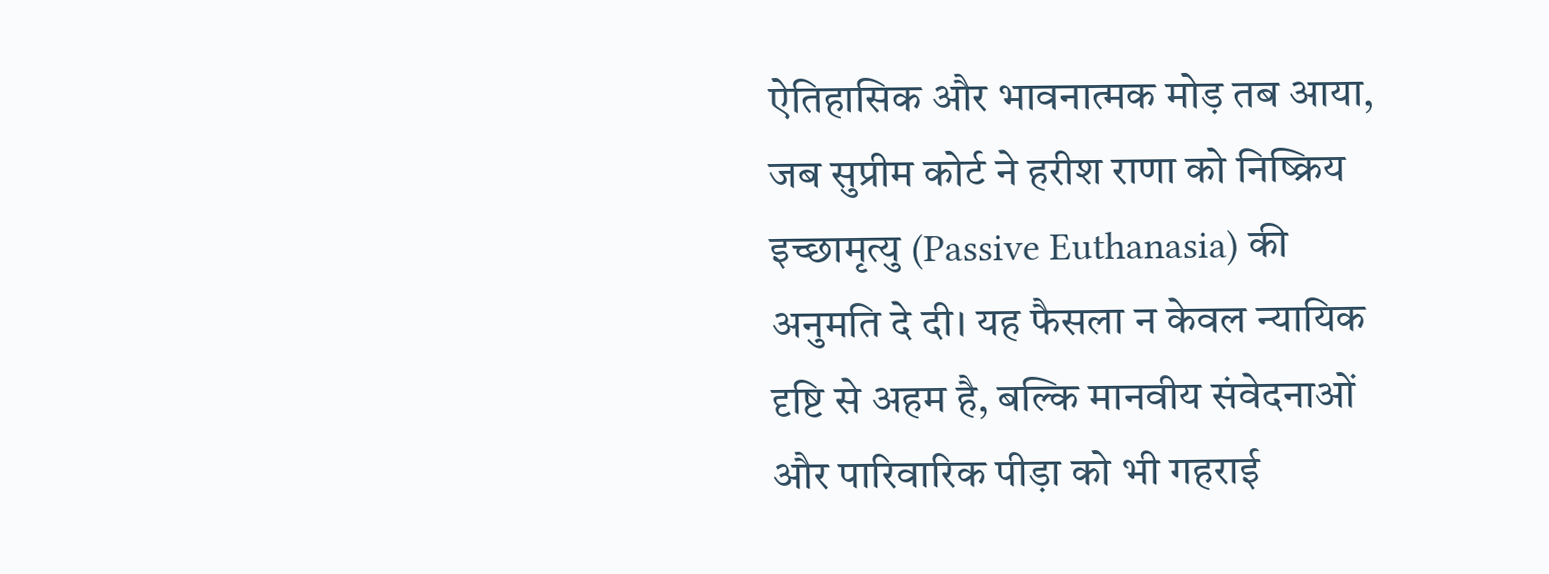ऐतिहासिक और भावनात्मक मोड़ तब आया, जब सुप्रीम कोर्ट ने हरीश राणा को निष्क्रिय इच्छामृत्यु (Passive Euthanasia) की अनुमति दे दी। यह फैसला न केवल न्यायिक दृष्टि से अहम है, बल्कि मानवीय संवेदनाओं और पारिवारिक पीड़ा को भी गहराई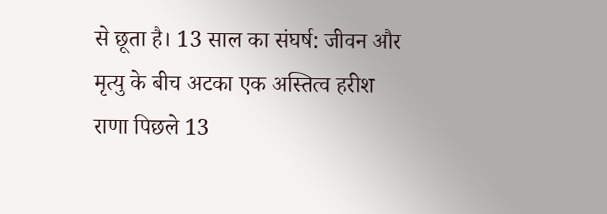से छूता है। 13 साल का संघर्ष: जीवन और मृत्यु के बीच अटका एक अस्तित्व हरीश राणा पिछले 13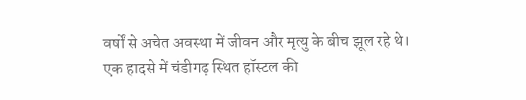वर्षों से अचेत अवस्था में जीवन और मृत्यु के बीच झूल रहे थे। एक हादसे में चंडीगढ़ स्थित हॉस्टल की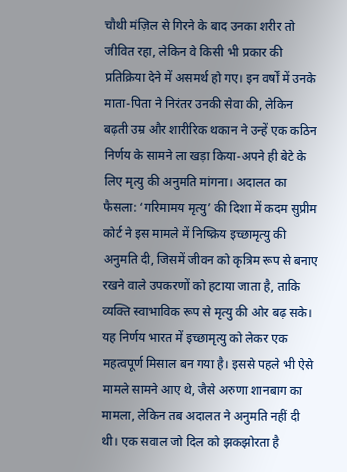चौथी मंज़िल से गिरने के बाद उनका शरीर तो जीवित रहा, लेकिन वे किसी भी प्रकार की प्रतिक्रिया देने में असमर्थ हो गए। इन वर्षों में उनके माता-पिता ने निरंतर उनकी सेवा की, लेकिन बढ़ती उम्र और शारीरिक थकान ने उन्हें एक कठिन निर्णय के सामने ला खड़ा किया-अपने ही बेटे के लिए मृत्यु की अनुमति मांगना। अदालत का फैसला: ‘गरिमामय मृत्यु’ की दिशा में कदम सुप्रीम कोर्ट ने इस मामले में निष्क्रिय इच्छामृत्यु की अनुमति दी, जिसमें जीवन को कृत्रिम रूप से बनाए रखने वाले उपकरणों को हटाया जाता है, ताकि व्यक्ति स्वाभाविक रूप से मृत्यु की ओर बढ़ सके। यह निर्णय भारत में इच्छामृत्यु को लेकर एक महत्वपूर्ण मिसाल बन गया है। इससे पहले भी ऐसे मामले सामने आए थे, जैसे अरुणा शानबाग का मामला, लेकिन तब अदालत ने अनुमति नहीं दी थी। एक सवाल जो दिल को झकझोरता है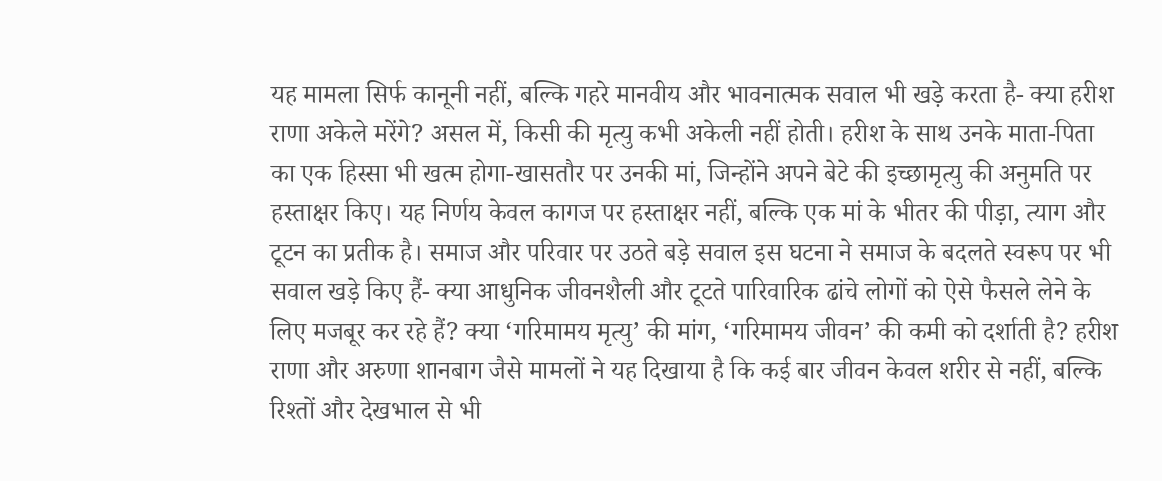यह मामला सिर्फ कानूनी नहीं, बल्कि गहरे मानवीय और भावनात्मक सवाल भी खड़े करता है- क्या हरीश राणा अकेले मरेंगे? असल में, किसी की मृत्यु कभी अकेली नहीं होती। हरीश के साथ उनके माता-पिता का एक हिस्सा भी खत्म होगा-खासतौर पर उनकी मां, जिन्होंने अपने बेटे की इच्छामृत्यु की अनुमति पर हस्ताक्षर किए। यह निर्णय केवल कागज पर हस्ताक्षर नहीं, बल्कि एक मां के भीतर की पीड़ा, त्याग और टूटन का प्रतीक है। समाज और परिवार पर उठते बड़े सवाल इस घटना ने समाज के बदलते स्वरूप पर भी सवाल खड़े किए हैं- क्या आधुनिक जीवनशैली और टूटते पारिवारिक ढांचे लोगों को ऐसे फैसले लेने के लिए मजबूर कर रहे हैं? क्या ‘गरिमामय मृत्यु’ की मांग, ‘गरिमामय जीवन’ की कमी को दर्शाती है? हरीश राणा और अरुणा शानबाग जैसे मामलों ने यह दिखाया है कि कई बार जीवन केवल शरीर से नहीं, बल्कि रिश्तों और देखभाल से भी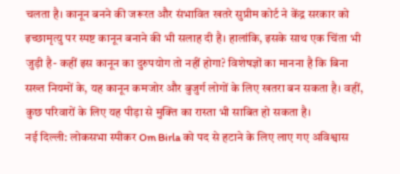चलता है। कानून बनने की जरूरत और संभावित खतरे सुप्रीम कोर्ट ने केंद्र सरकार को इच्छामृत्यु पर स्पष्ट कानून बनाने की भी सलाह दी है। हालांकि, इसके साथ एक चिंता भी जुड़ी है- कहीं इस कानून का दुरुपयोग तो नहीं होगा? विशेषज्ञों का मानना है कि बिना सख्त नियमों के, यह कानून कमजोर और बुजुर्ग लोगों के लिए खतरा बन सकता है। वहीं, कुछ परिवारों के लिए यह पीड़ा से मुक्ति का रास्ता भी साबित हो सकता है।
नई दिल्ली: लोकसभा स्पीकर Om Birla को पद से हटाने के लिए लाए गए अविश्वास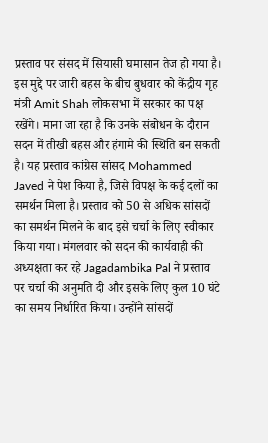प्रस्ताव पर संसद में सियासी घमासान तेज हो गया है। इस मुद्दे पर जारी बहस के बीच बुधवार को केंद्रीय गृह मंत्री Amit Shah लोकसभा में सरकार का पक्ष रखेंगे। माना जा रहा है कि उनके संबोधन के दौरान सदन में तीखी बहस और हंगामे की स्थिति बन सकती है। यह प्रस्ताव कांग्रेस सांसद Mohammed Javed ने पेश किया है, जिसे विपक्ष के कई दलों का समर्थन मिला है। प्रस्ताव को 50 से अधिक सांसदों का समर्थन मिलने के बाद इसे चर्चा के लिए स्वीकार किया गया। मंगलवार को सदन की कार्यवाही की अध्यक्षता कर रहे Jagadambika Pal ने प्रस्ताव पर चर्चा की अनुमति दी और इसके लिए कुल 10 घंटे का समय निर्धारित किया। उन्होंने सांसदों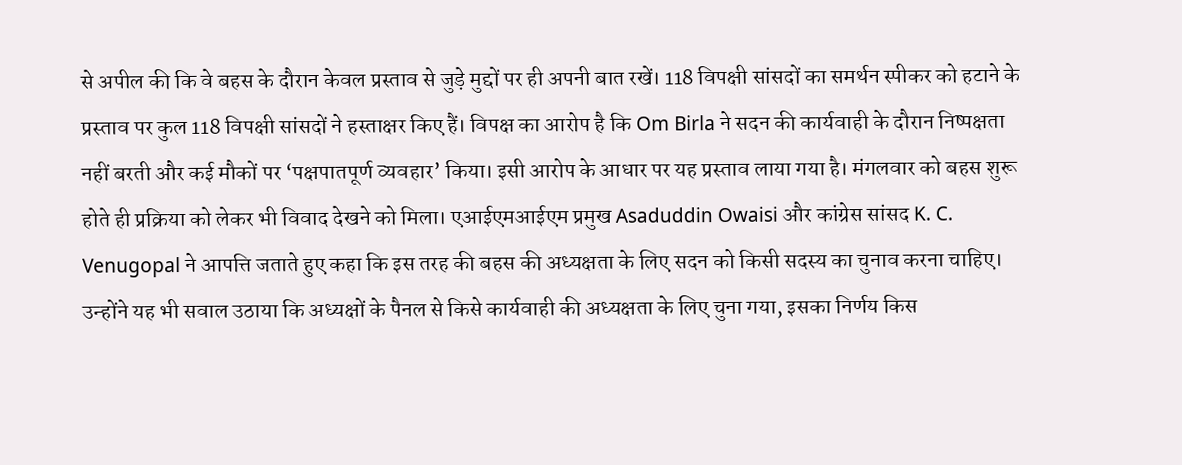से अपील की कि वे बहस के दौरान केवल प्रस्ताव से जुड़े मुद्दों पर ही अपनी बात रखें। 118 विपक्षी सांसदों का समर्थन स्पीकर को हटाने के प्रस्ताव पर कुल 118 विपक्षी सांसदों ने हस्ताक्षर किए हैं। विपक्ष का आरोप है कि Om Birla ने सदन की कार्यवाही के दौरान निष्पक्षता नहीं बरती और कई मौकों पर ‘पक्षपातपूर्ण व्यवहार’ किया। इसी आरोप के आधार पर यह प्रस्ताव लाया गया है। मंगलवार को बहस शुरू होते ही प्रक्रिया को लेकर भी विवाद देखने को मिला। एआईएमआईएम प्रमुख Asaduddin Owaisi और कांग्रेस सांसद K. C. Venugopal ने आपत्ति जताते हुए कहा कि इस तरह की बहस की अध्यक्षता के लिए सदन को किसी सदस्य का चुनाव करना चाहिए। उन्होंने यह भी सवाल उठाया कि अध्यक्षों के पैनल से किसे कार्यवाही की अध्यक्षता के लिए चुना गया, इसका निर्णय किस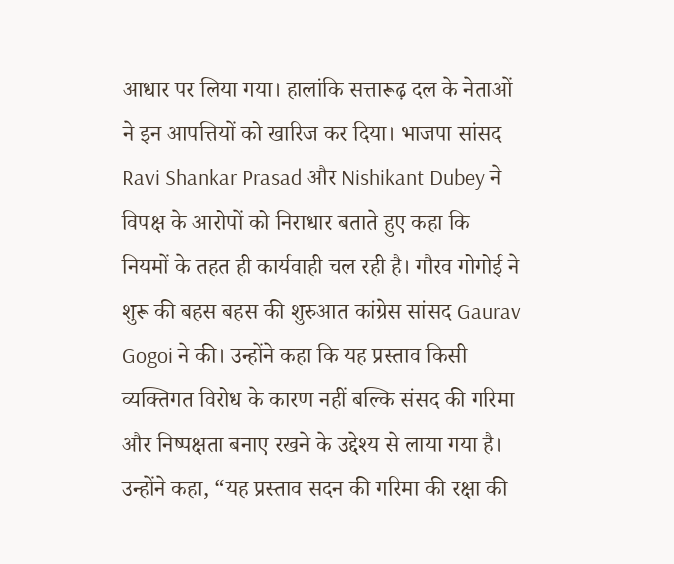आधार पर लिया गया। हालांकि सत्तारूढ़ दल के नेताओं ने इन आपत्तियों को खारिज कर दिया। भाजपा सांसद Ravi Shankar Prasad और Nishikant Dubey ने विपक्ष के आरोपों को निराधार बताते हुए कहा कि नियमों के तहत ही कार्यवाही चल रही है। गौरव गोगोई ने शुरू की बहस बहस की शुरुआत कांग्रेस सांसद Gaurav Gogoi ने की। उन्होंने कहा कि यह प्रस्ताव किसी व्यक्तिगत विरोध के कारण नहीं बल्कि संसद की गरिमा और निष्पक्षता बनाए रखने के उद्देश्य से लाया गया है। उन्होंने कहा, “यह प्रस्ताव सदन की गरिमा की रक्षा की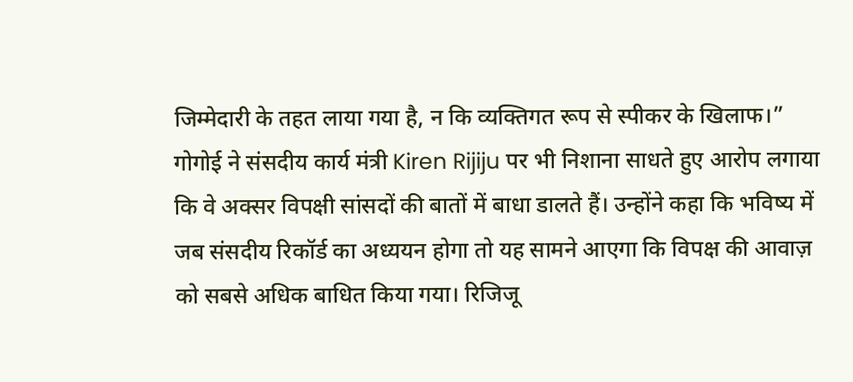जिम्मेदारी के तहत लाया गया है, न कि व्यक्तिगत रूप से स्पीकर के खिलाफ।” गोगोई ने संसदीय कार्य मंत्री Kiren Rijiju पर भी निशाना साधते हुए आरोप लगाया कि वे अक्सर विपक्षी सांसदों की बातों में बाधा डालते हैं। उन्होंने कहा कि भविष्य में जब संसदीय रिकॉर्ड का अध्ययन होगा तो यह सामने आएगा कि विपक्ष की आवाज़ को सबसे अधिक बाधित किया गया। रिजिजू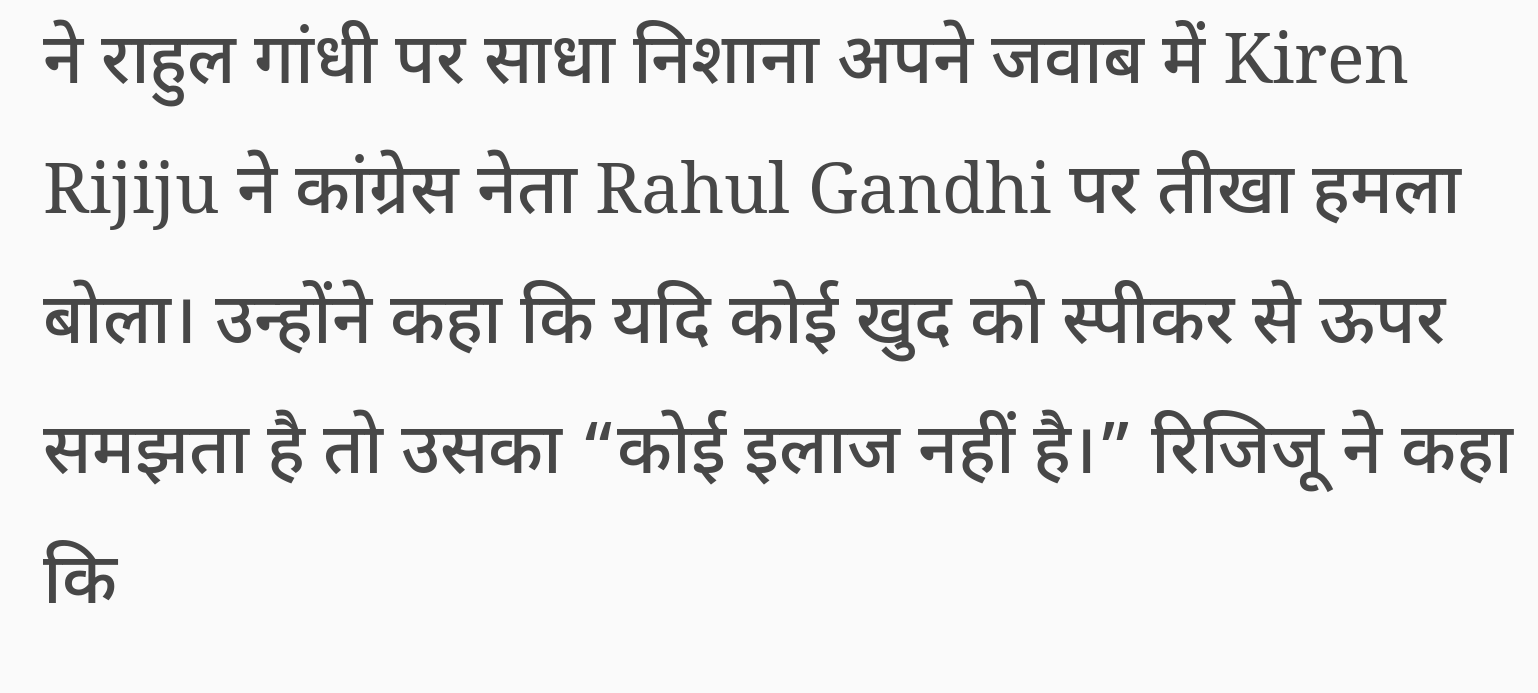ने राहुल गांधी पर साधा निशाना अपने जवाब में Kiren Rijiju ने कांग्रेस नेता Rahul Gandhi पर तीखा हमला बोला। उन्होंने कहा कि यदि कोई खुद को स्पीकर से ऊपर समझता है तो उसका “कोई इलाज नहीं है।” रिजिजू ने कहा कि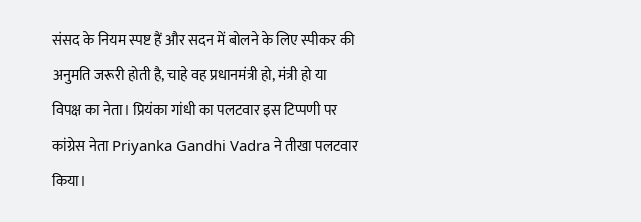संसद के नियम स्पष्ट हैं और सदन में बोलने के लिए स्पीकर की अनुमति जरूरी होती है, चाहे वह प्रधानमंत्री हो, मंत्री हो या विपक्ष का नेता। प्रियंका गांधी का पलटवार इस टिप्पणी पर कांग्रेस नेता Priyanka Gandhi Vadra ने तीखा पलटवार किया।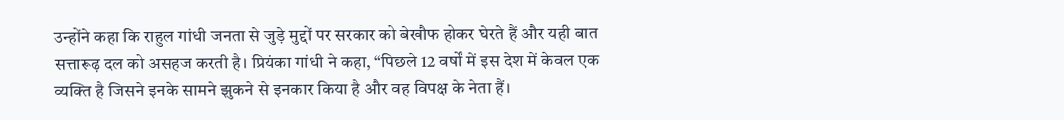उन्होंने कहा कि राहुल गांधी जनता से जुड़े मुद्दों पर सरकार को बेखौफ होकर घेरते हैं और यही बात सत्तारूढ़ दल को असहज करती है। प्रियंका गांधी ने कहा, “पिछले 12 वर्षों में इस देश में केवल एक व्यक्ति है जिसने इनके सामने झुकने से इनकार किया है और वह विपक्ष के नेता हैं।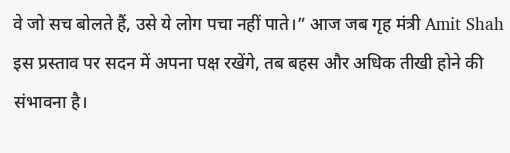वे जो सच बोलते हैं, उसे ये लोग पचा नहीं पाते।” आज जब गृह मंत्री Amit Shah इस प्रस्ताव पर सदन में अपना पक्ष रखेंगे, तब बहस और अधिक तीखी होने की संभावना है।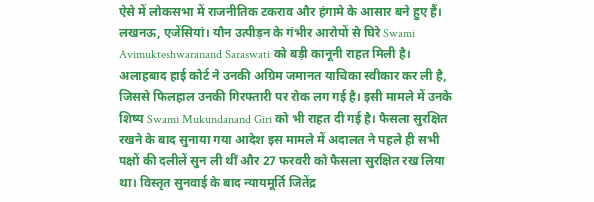ऐसे में लोकसभा में राजनीतिक टकराव और हंगामे के आसार बने हुए हैं।
लखनऊ, एजेंसियां। यौन उत्पीड़न के गंभीर आरोपों से घिरे Swami Avimukteshwaranand Saraswati को बड़ी कानूनी राहत मिली है। अलाहबाद हाई कोर्ट ने उनकी अग्रिम जमानत याचिका स्वीकार कर ली है, जिससे फिलहाल उनकी गिरफ्तारी पर रोक लग गई है। इसी मामले में उनके शिष्य Swami Mukundanand Giri को भी राहत दी गई है। फैसला सुरक्षित रखने के बाद सुनाया गया आदेश इस मामले में अदालत ने पहले ही सभी पक्षों की दलीलें सुन ली थीं और 27 फरवरी को फैसला सुरक्षित रख लिया था। विस्तृत सुनवाई के बाद न्यायमूर्ति जितेंद्र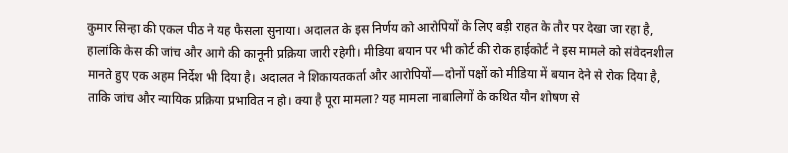कुमार सिन्हा की एकल पीठ ने यह फैसला सुनाया। अदालत के इस निर्णय को आरोपियों के लिए बड़ी राहत के तौर पर देखा जा रहा है, हालांकि केस की जांच और आगे की कानूनी प्रक्रिया जारी रहेगी। मीडिया बयान पर भी कोर्ट की रोक हाईकोर्ट ने इस मामले को संवेदनशील मानते हुए एक अहम निर्देश भी दिया है। अदालत ने शिकायतकर्ता और आरोपियों—दोनों पक्षों को मीडिया में बयान देने से रोक दिया है, ताकि जांच और न्यायिक प्रक्रिया प्रभावित न हो। क्या है पूरा मामला? यह मामला नाबालिगों के कथित यौन शोषण से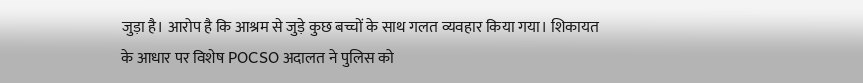जुड़ा है। आरोप है कि आश्रम से जुड़े कुछ बच्चों के साथ गलत व्यवहार किया गया। शिकायत के आधार पर विशेष POCSO अदालत ने पुलिस को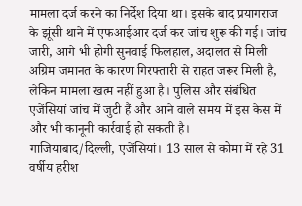मामला दर्ज करने का निर्देश दिया था। इसके बाद प्रयागराज के झूंसी थाने में एफआईआर दर्ज कर जांच शुरू की गई। जांच जारी, आगे भी होगी सुनवाई फिलहाल, अदालत से मिली अग्रिम जमानत के कारण गिरफ्तारी से राहत जरूर मिली है, लेकिन मामला खत्म नहीं हुआ है। पुलिस और संबंधित एजेंसियां जांच में जुटी हैं और आने वाले समय में इस केस में और भी कानूनी कार्रवाई हो सकती है।
गाजियाबाद/दिल्ली, एजेंसियां। 13 साल से कोमा में रहे 31 वर्षीय हरीश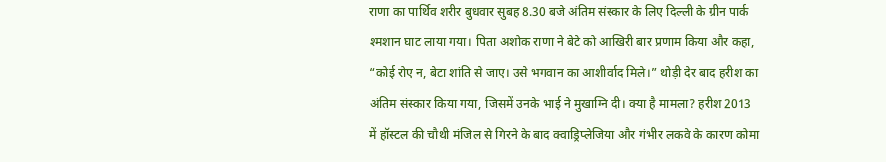राणा का पार्थिव शरीर बुधवार सुबह 8.30 बजे अंतिम संस्कार के लिए दिल्ली के ग्रीन पार्क श्मशान घाट लाया गया। पिता अशोक राणा ने बेटे को आखिरी बार प्रणाम किया और कहा, “कोई रोए न, बेटा शांति से जाए। उसे भगवान का आशीर्वाद मिले।” थोड़ी देर बाद हरीश का अंतिम संस्कार किया गया, जिसमें उनके भाई ने मुखाग्नि दी। क्या है मामला? हरीश 2013 में हॉस्टल की चौथी मंजिल से गिरने के बाद क्वाड्रिप्लेजिया और गंभीर लकवे के कारण कोमा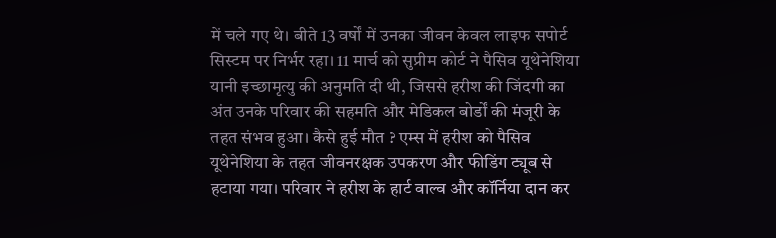में चले गए थे। बीते 13 वर्षों में उनका जीवन केवल लाइफ सपोर्ट सिस्टम पर निर्भर रहा। 11 मार्च को सुप्रीम कोर्ट ने पैसिव यूथेनेशिया यानी इच्छामृत्यु की अनुमति दी थी, जिससे हरीश की जिंदगी का अंत उनके परिवार की सहमति और मेडिकल बोर्डों की मंजूरी के तहत संभव हुआ। कैसे हुई मौत ? एम्स में हरीश को पैसिव यूथेनेशिया के तहत जीवनरक्षक उपकरण और फीडिंग ट्यूब से हटाया गया। परिवार ने हरीश के हार्ट वाल्व और कॉर्निया दान कर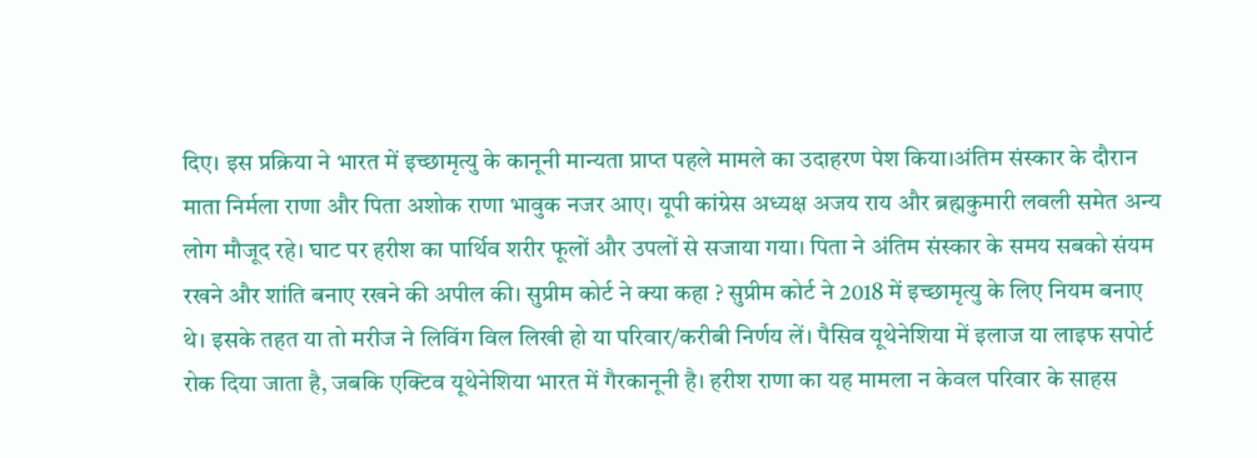दिए। इस प्रक्रिया ने भारत में इच्छामृत्यु के कानूनी मान्यता प्राप्त पहले मामले का उदाहरण पेश किया।अंतिम संस्कार के दौरान माता निर्मला राणा और पिता अशोक राणा भावुक नजर आए। यूपी कांग्रेस अध्यक्ष अजय राय और ब्रह्मकुमारी लवली समेत अन्य लोग मौजूद रहे। घाट पर हरीश का पार्थिव शरीर फूलों और उपलों से सजाया गया। पिता ने अंतिम संस्कार के समय सबको संयम रखने और शांति बनाए रखने की अपील की। सुप्रीम कोर्ट ने क्या कहा ? सुप्रीम कोर्ट ने 2018 में इच्छामृत्यु के लिए नियम बनाए थे। इसके तहत या तो मरीज ने लिविंग विल लिखी हो या परिवार/करीबी निर्णय लें। पैसिव यूथेनेशिया में इलाज या लाइफ सपोर्ट रोक दिया जाता है, जबकि एक्टिव यूथेनेशिया भारत में गैरकानूनी है। हरीश राणा का यह मामला न केवल परिवार के साहस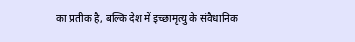का प्रतीक है, बल्कि देश में इच्छामृत्यु के संवैधानिक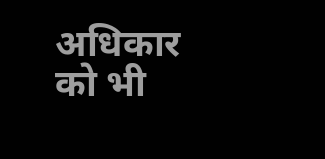अधिकार को भी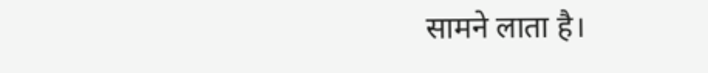सामने लाता है।